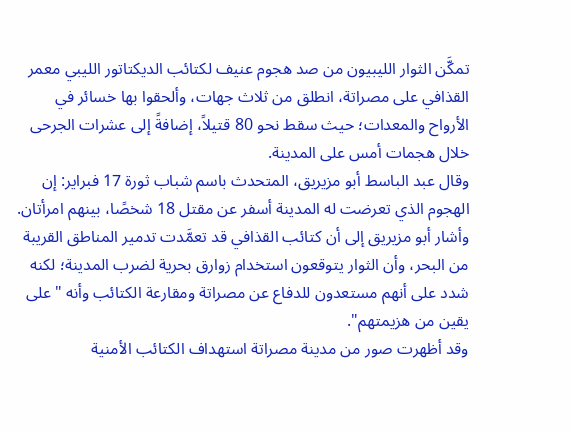تمكَّن الثوار الليبيون من صد هجوم عنيف لكتائب الديكتاتور الليبي معمر القذافي على مصراتة، انطلق من ثلاث جهات، وألحقوا بها خسائر في الأرواح والمعدات؛ حيث سقط نحو 80 قتيلاً، إضافةً إلى عشرات الجرحى خلال هجمات أمس على المدينة.
وقال عبد الباسط أبو مزيريق، المتحدث باسم شباب ثورة 17 فبراير: إن الهجوم الذي تعرضت له المدينة أسفر عن مقتل 18 شخصًا، بينهم امرأتان.
وأشار أبو مزيريق إلى أن كتائب القذافي قد تعمَّدت تدمير المناطق القريبة من البحر، وأن الثوار يتوقعون استخدام زوارق بحرية لضرب المدينة؛ لكنه شدد على أنهم مستعدون للدفاع عن مصراتة ومقارعة الكتائب وأنه "على يقين من هزيمتهم".
وقد أظهرت صور من مدينة مصراتة استهداف الكتائب الأمنية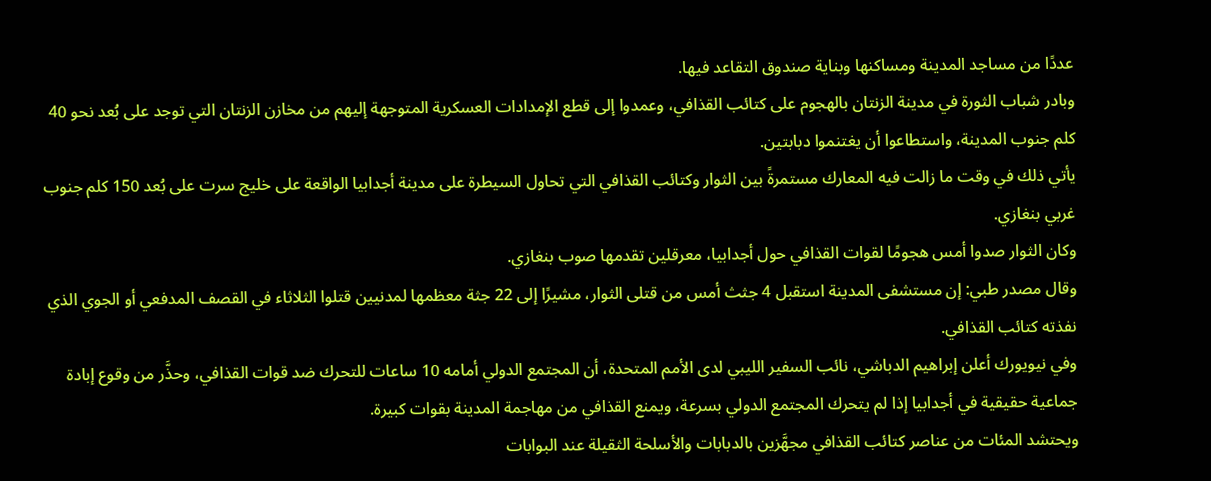عددًا من مساجد المدينة ومساكنها وبناية صندوق التقاعد فيها.
وبادر شباب الثورة في مدينة الزنتان بالهجوم على كتائب القذافي، وعمدوا إلى قطع الإمدادات العسكرية المتوجهة إليهم من مخازن الزنتان التي توجد على بُعد نحو 40 كلم جنوب المدينة، واستطاعوا أن يغتنموا دبابتين.
يأتي ذلك في وقت ما زالت فيه المعارك مستمرةً بين الثوار وكتائب القذافي التي تحاول السيطرة على مدينة أجدابيا الواقعة على خليج سرت على بُعد 150 كلم جنوب غربي بنغازي.
وكان الثوار صدوا أمس هجومًا لقوات القذافي حول أجدابيا، معرقلين تقدمها صوب بنغازي.
وقال مصدر طبي: إن مستشفى المدينة استقبل 4 جثث أمس من قتلى الثوار، مشيرًا إلى 22 جثة معظمها لمدنيين قتلوا الثلاثاء في القصف المدفعي أو الجوي الذي نفذته كتائب القذافي.
وفي نيويورك أعلن إبراهيم الدباشي، نائب السفير الليبي لدى الأمم المتحدة، أن المجتمع الدولي أمامه 10 ساعات للتحرك ضد قوات القذافي، وحذَّر من وقوع إبادة جماعية حقيقية في أجدابيا إذا لم يتحرك المجتمع الدولي بسرعة، ويمنع القذافي من مهاجمة المدينة بقوات كبيرة.
ويحتشد المئات من عناصر كتائب القذافي مجهَّزين بالدبابات والأسلحة الثقيلة عند البوابات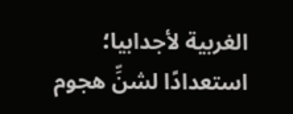الغربية لأجدابيا؛ استعدادًا لشنِّ هجوم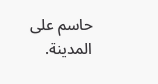حاسم على المدينة.